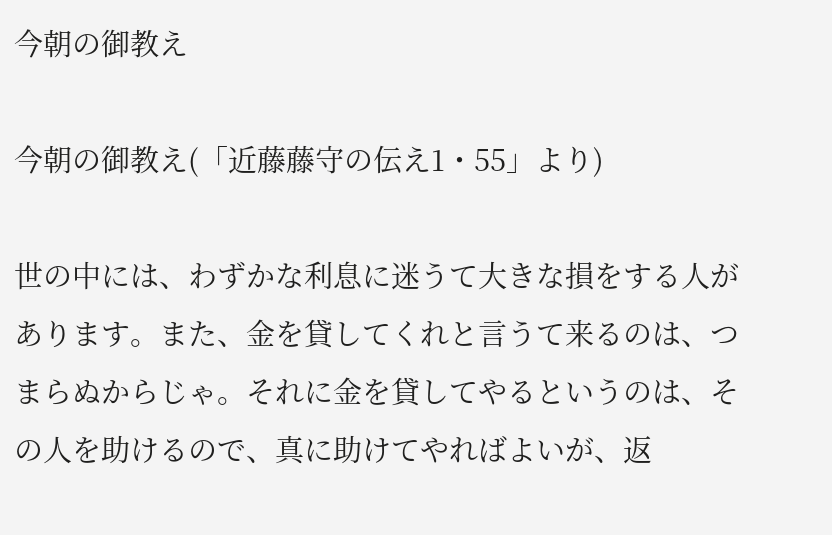今朝の御教え

今朝の御教え(「近藤藤守の伝え1・55」より)

世の中には、わずかな利息に迷うて大きな損をする人があります。また、金を貸してくれと言うて来るのは、つまらぬからじゃ。それに金を貸してやるというのは、その人を助けるので、真に助けてやればよいが、返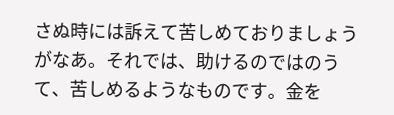さぬ時には訴えて苦しめておりましょうがなあ。それでは、助けるのではのうて、苦しめるようなものです。金を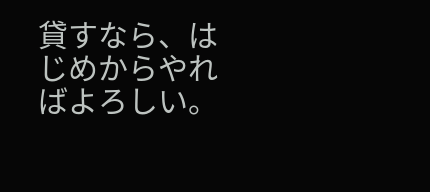貸すなら、はじめからやればよろしい。